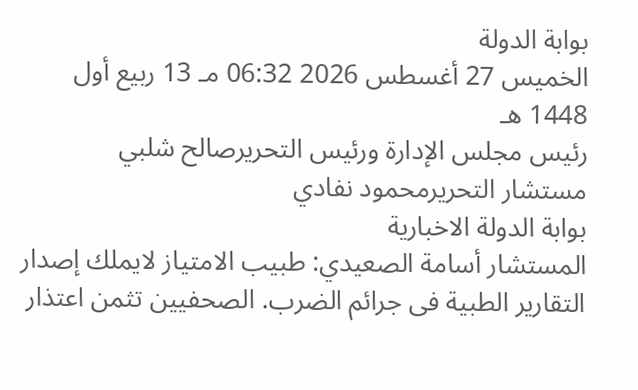بوابة الدولة
الخميس 27 أغسطس 2026 06:32 مـ 13 ربيع أول 1448 هـ
رئيس مجلس الإدارة ورئيس التحريرصالح شلبي
مستشار التحريرمحمود نفادي
بوابة الدولة الاخبارية
المستشار أسامة الصعيدي: طبيب الامتياز لايملك إصدار التقارير الطبية فى جرائم الضرب. الصحفيين تثمن اعتذار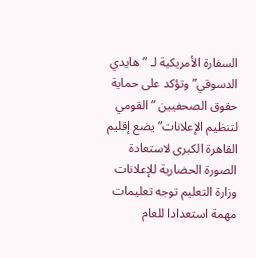السفارة الأمريكية لـ ”هايدي الدسوقي” وتؤكد على حماية حقوق الصحفيين ”القومي لتنظيم الإعلانات” يضع إقليم القاهرة الكبرى لاستعادة الصورة الحضارية للإعلانات وزارة التعليم توجه تعليمات مهمة استعدادا للعام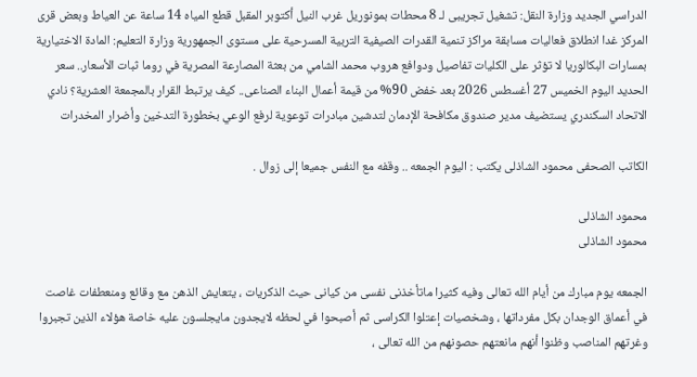الدراسي الجديد وزارة النقل: تشغيل تجريبى لـ 8 محطات بمونوريل غرب النيل أكتوبر المقبل قطع المياه 14 ساعة عن العياط وبعض قرى المركز غدا انطلاق فعاليات مسابقة مراكز تنمية القدرات الصيفية التربية المسرحية على مستوى الجمهورية وزارة التعليم: المادة الاختيارية بمسارات البكالوريا لا تؤثر على الكليات تفاصيل ودوافع هروب محمد الشامي من بعثة المصارعة المصرية في روما ثبات الأسعار.. سعر الحديد اليوم الخميس 27 أغسطس 2026 بعد خفض 90% من قيمة أعمال البناء الصناعى.. كيف يرتبط القرار بالمجمعة العشرية؟ نادي الاتحاد السكندري يستضيف مدير صندوق مكافحة الإدمان لتدشين مبادرات توعوية لرفع الوعي بخطورة التدخين وأضرار المخدرات

الكاتب الصحفى محمود الشاذلى يكتب : اليوم الجمعه .. وقفه مع النفس جميعا إلى زوال .

محمود الشاذلى
محمود الشاذلى

الجمعه يوم مبارك من أيام الله تعالى وفيه كثيرا ماتأخذنى نفسى من كيانى حيث الذكريات ، يتعايش الذهن مع وقائع ومنعطفات غاصت في أعماق الوجدان بكل مفرداتها ، وشخصيات إعتلوا الكراسى ثم أصبحوا في لحظه لايجدون مايجلسون عليه خاصة هؤلاء الذين تجبروا وغرتهم المناصب وظنوا أنهم مانعتهم حصونهم من الله تعالى ،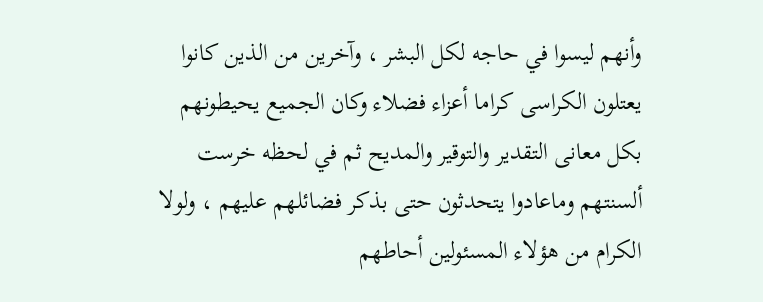وأنهم ليسوا في حاجه لكل البشر ، وآخرين من الذين كانوا يعتلون الكراسى كراما أعزاء فضلاء وكان الجميع يحيطونهم بكل معانى التقدير والتوقير والمديح ثم في لحظه خرست ألسنتهم وماعادوا يتحدثون حتى بذكر فضائلهم عليهم ، ولولا الكرام من هؤلاء المسئولين أحاطهم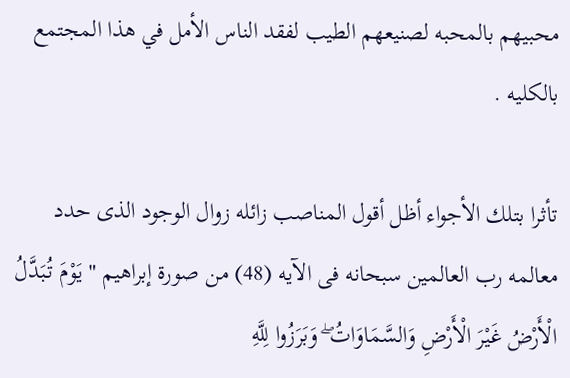محبيهم بالمحبه لصنيعهم الطيب لفقد الناس الأمل في هذا المجتمع بالكليه .

تأثرا بتلك الأجواء أظل أقول المناصب زائله زوال الوجود الذى حدد معالمه رب العالمين سبحانه فى الآيه (48) من صورة إبراهيم " يَوْمَ تُبَدَّلُ الْأَرْضُ غَيْرَ الْأَرْضِ وَالسَّمَاوَاتُ ۖ وَبَرَزُوا لِلَّهِ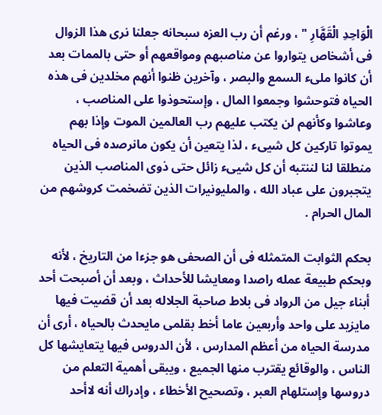الْوَاحِدِ الْقَهَّارِ " ، ورغم أن رب العزه سبحانه جعلنا نرى هذا الزوال فى أشخاص يتواروا عن مناصبهم ومواقعهم أو حتى بالممات بعد أن كانوا ملىء السمع والبصر ، وآخرين ظنوا أنهم مخلدين فى هذه الحياه فتوحشوا وجمعوا المال ، وإستحوذوا على المناصب ، وعاشوا وكأنهم لن يكتب عليهم رب العالمين الموت وإذا بهم يموتوا تاركين كل شيىء ، لذا يتعين أن يكون مانرصده فى الحياه منطلقا لنا لننتبه أن كل شيىء زائل حتى ذوى المناصب الذين يتجبرون على عباد الله ، والمليونيرات الذين تضخمت كروشهم من المال الحرام .

بحكم الثوابت المتمثله فى أن الصحفى هو جزءا من التاريخ ، لأنه وبحكم طبيعة عمله راصدا ومعايشا للأحداث ، وبعد أن أصبحت أحد أبناء جيل من الرواد فى بلاط صاحبة الجلاله بعد أن قضيت فيها مايزيد على واحد وأربعين عاما أخط بقلمى مايحدث بالحياه ، أرى أن مدرسة الحياه من أعظم المدارس ، لأن الدروس فيها يتعايشها كل الناس ، والوقائع يقترب منها الجميع ، ويبقى أهمية التعلم من دروسها وإستلهام العبر ، وتصحيح الأخطاء ، وإدراك أنه لاأحد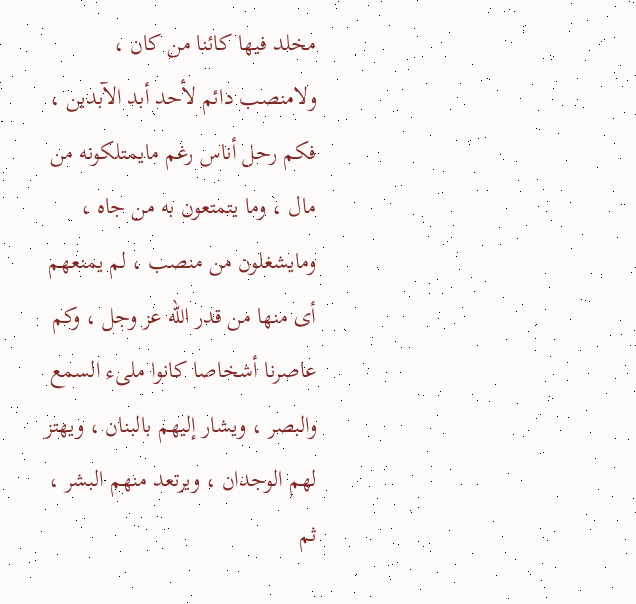مخلد فيها كائنا من كان ، ولامنصب دائم لأحد أبد الآبدين ، فكم رحل أناس رغم مايمتلكونه من مال ، وما يتمتعون به من جاه ، ومايشغلون من منصب ، لم يمنعهم أى منها من قدر الله عز وجل ، وكم عاصرنا أشخاصا كانوا ملىء السمع والبصر ، ويشار إليهم بالبنان ، ويهتز لهم الوجدان ، ويرتعد منهم البشر ، ثم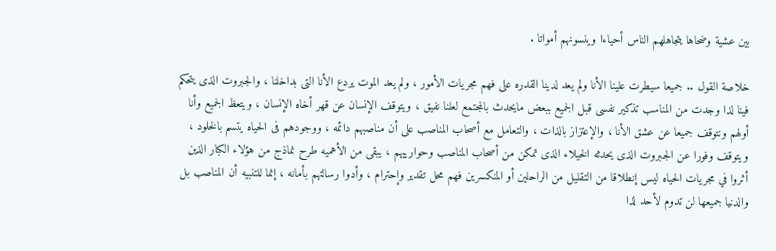بين عشية وضحاها يتجاهلهم الناس أحياءا وينسونهم أمواتا .

خلاصة القول .. جميعا سيطرت علينا الأنا ولم يعد لدينا القدره على فهم مجريات الأمور ، ولم يعد الموت يردع الأنا التى بداخلنا ، والجبروت الذى يتحكم فينا لذا وجدت من المناسب تذكير نفسى قبل الجميع ببعض مايحدث بالمجتمع لعلنا نفيق ، ويتوقف الإنسان عن قهر أخاه الإنسان ، ويتعظ الجميع وأنا أولهم ونتوقف جميعا عن عشق الأنا ، والإعتزاز بالذات ، والتعامل مع أصحاب المناصب على أن مناصبهم دائمه ، ووجودهم فى الحياه يتسم بالخلود ، ويتوقف وفورا عن الجبروت الذى يحدثه الخيلاء الذى تمكن من أصحاب المناصب وحوارييهم ، يبقى من الأهميه طرح نماذج من هؤلاء الكبار الذين أثروا في مجريات الحياه ليس إنطلاقا من التقليل من الراحلين أو المنكسرين فهم محل تقدير وإحترام ، وأدوا رسالتهم بأمانه ، إنما للتنبيه أن المناصب بل والدنيا جميعها لن تدوم لأحد لذا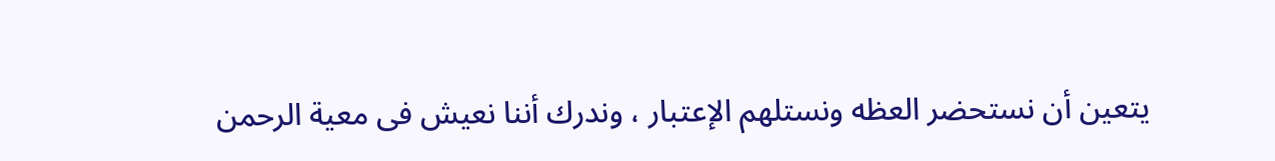يتعين أن نستحضر العظه ونستلهم الإعتبار ، وندرك أننا نعيش فى معية الرحمن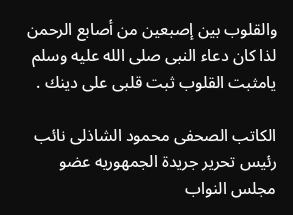والقلوب بين إصبعين من أصابع الرحمن لذا كان دعاء النبى صلى الله عليه وسلم يامثبت القلوب ثبت قلبى على دينك .

الكاتب الصحفى محمود الشاذلى نائب رئيس تحرير جريدة الجمهوريه عضو مجلس النواب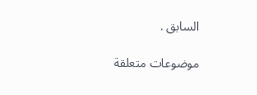السابق .

موضوعات متعلقة